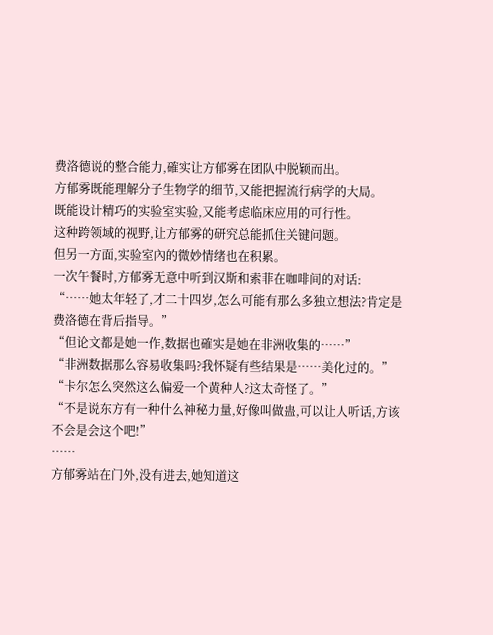费洛德说的整合能力,確实让方郁雾在团队中脱颖而出。
方郁雾既能理解分子生物学的细节,又能把握流行病学的大局。
既能设计精巧的实验室实验,又能考虑临床应用的可行性。
这种跨领域的视野,让方郁雾的研究总能抓住关键问题。
但另一方面,实验室內的微妙情绪也在积累。
一次午餐时,方郁雾无意中听到汉斯和索菲在咖啡间的对话:
“……她太年轻了,才二十四岁,怎么可能有那么多独立想法?肯定是费洛德在背后指导。”
“但论文都是她一作,数据也確实是她在非洲收集的……”
“非洲数据那么容易收集吗?我怀疑有些结果是……美化过的。”
“卡尔怎么突然这么偏爱一个黄种人?这太奇怪了。”
“不是说东方有一种什么神秘力量,好像叫做蛊,可以让人听话,方该不会是会这个吧!”
……
方郁雾站在门外,没有进去,她知道这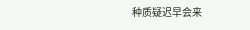种质疑迟早会来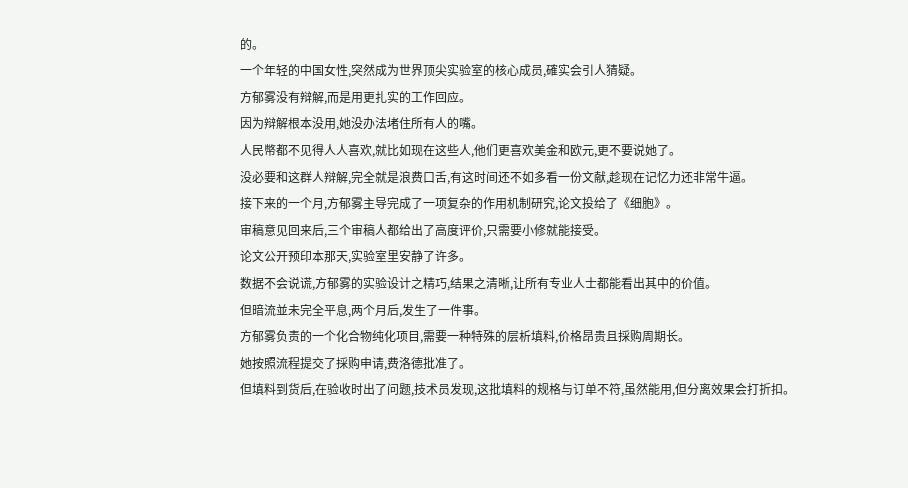的。
一个年轻的中国女性,突然成为世界顶尖实验室的核心成员,確实会引人猜疑。
方郁雾没有辩解,而是用更扎实的工作回应。
因为辩解根本没用,她没办法堵住所有人的嘴。
人民幣都不见得人人喜欢,就比如现在这些人,他们更喜欢美金和欧元,更不要说她了。
没必要和这群人辩解,完全就是浪费口舌,有这时间还不如多看一份文献,趁现在记忆力还非常牛逼。
接下来的一个月,方郁雾主导完成了一项复杂的作用机制研究,论文投给了《细胞》。
审稿意见回来后,三个审稿人都给出了高度评价,只需要小修就能接受。
论文公开预印本那天,实验室里安静了许多。
数据不会说谎,方郁雾的实验设计之精巧,结果之清晰,让所有专业人士都能看出其中的价值。
但暗流並未完全平息,两个月后,发生了一件事。
方郁雾负责的一个化合物纯化项目,需要一种特殊的层析填料,价格昂贵且採购周期长。
她按照流程提交了採购申请,费洛德批准了。
但填料到货后,在验收时出了问题,技术员发现,这批填料的规格与订单不符,虽然能用,但分离效果会打折扣。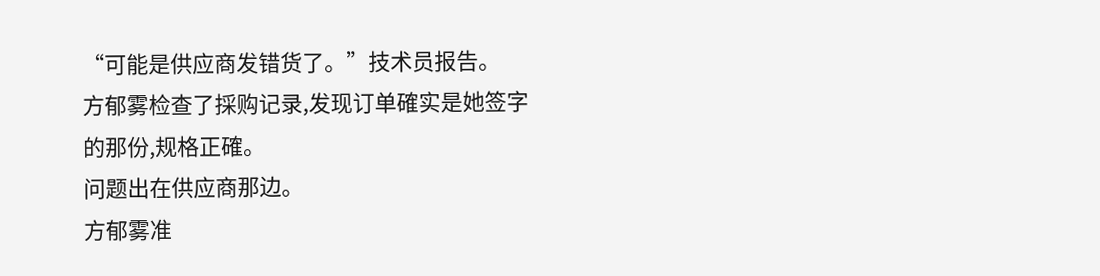“可能是供应商发错货了。”技术员报告。
方郁雾检查了採购记录,发现订单確实是她签字的那份,规格正確。
问题出在供应商那边。
方郁雾准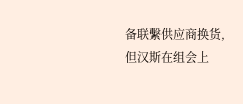备联繫供应商换货,但汉斯在组会上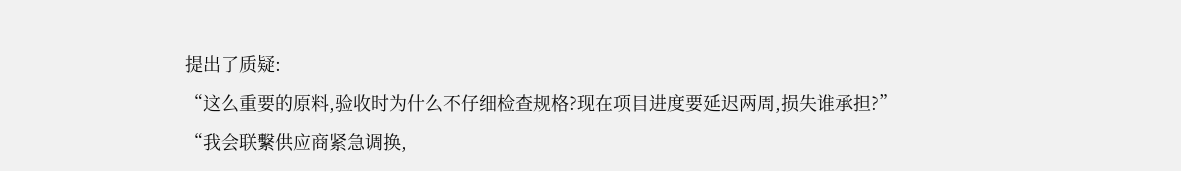提出了质疑:
“这么重要的原料,验收时为什么不仔细检查规格?现在项目进度要延迟两周,损失谁承担?”
“我会联繫供应商紧急调换,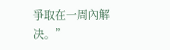爭取在一周內解决。”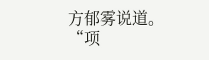方郁雾说道。
“项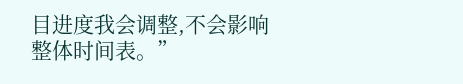目进度我会调整,不会影响整体时间表。”